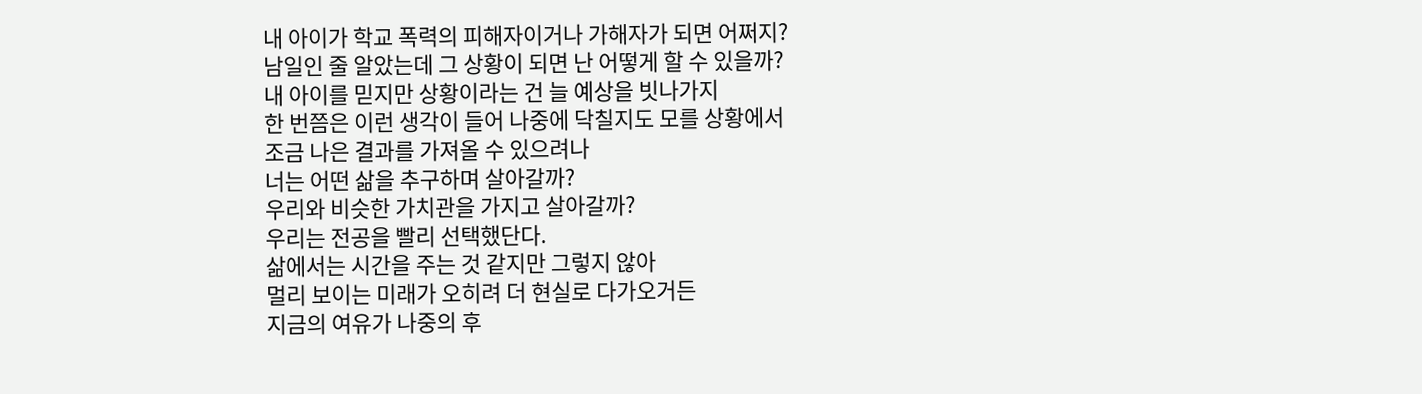내 아이가 학교 폭력의 피해자이거나 가해자가 되면 어쩌지?
남일인 줄 알았는데 그 상황이 되면 난 어떻게 할 수 있을까?
내 아이를 믿지만 상황이라는 건 늘 예상을 빗나가지
한 번쯤은 이런 생각이 들어 나중에 닥칠지도 모를 상황에서
조금 나은 결과를 가져올 수 있으려나
너는 어떤 삶을 추구하며 살아갈까?
우리와 비슷한 가치관을 가지고 살아갈까?
우리는 전공을 빨리 선택했단다.
삶에서는 시간을 주는 것 같지만 그렇지 않아
멀리 보이는 미래가 오히려 더 현실로 다가오거든
지금의 여유가 나중의 후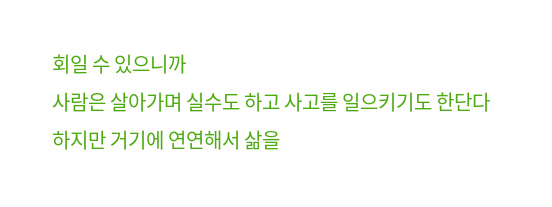회일 수 있으니까
사람은 살아가며 실수도 하고 사고를 일으키기도 한단다
하지만 거기에 연연해서 삶을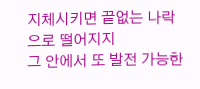지체시키면 끝없는 나락으로 떨어지지
그 안에서 또 발전 가능한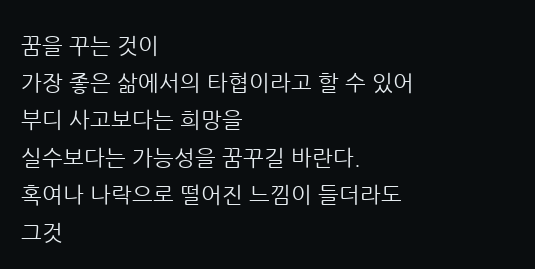꿈을 꾸는 것이
가장 좋은 삶에서의 타협이라고 할 수 있어
부디 사고보다는 희망을
실수보다는 가능성을 꿈꾸길 바란다.
혹여나 나락으로 떨어진 느낌이 들더라도
그것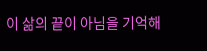이 삶의 끝이 아님을 기억해